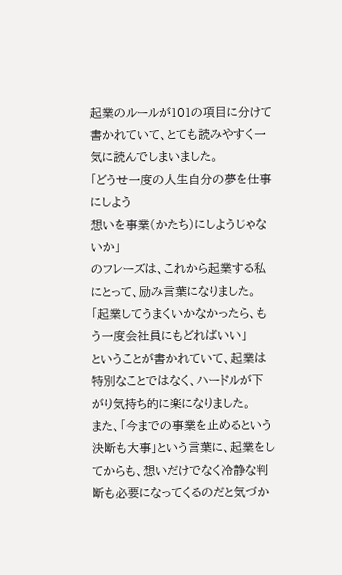起業のルールが101の項目に分けて書かれていて、とても読みやすく一気に読んでしまいました。
「どうせ一度の人生自分の夢を仕事にしよう
想いを事業(かたち)にしようじゃないか」
のフレーズは、これから起業する私にとって、励み言葉になりました。
「起業してうまくいかなかったら、もう一度会社員にもどればいい」
ということが書かれていて、起業は特別なことではなく、ハードルが下がり気持ち的に楽になりました。
また、「今までの事業を止めるという決断も大事」という言葉に、起業をしてからも、想いだけでなく冷静な判断も必要になってくるのだと気づか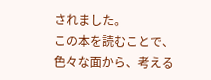されました。
この本を読むことで、色々な面から、考える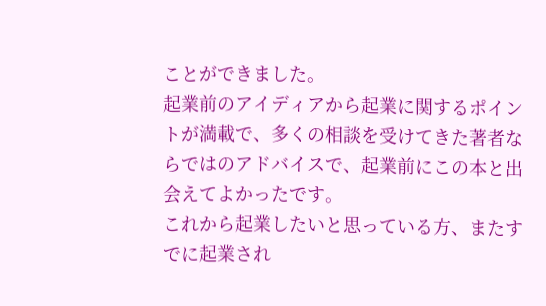ことができました。
起業前のアイディアから起業に関するポイントが満載で、多くの相談を受けてきた著者ならではのアドバイスで、起業前にこの本と出会えてよかったです。
これから起業したいと思っている方、またすでに起業され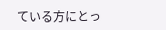ている方にとっ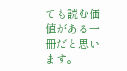ても読む価値がある一冊だと思います。